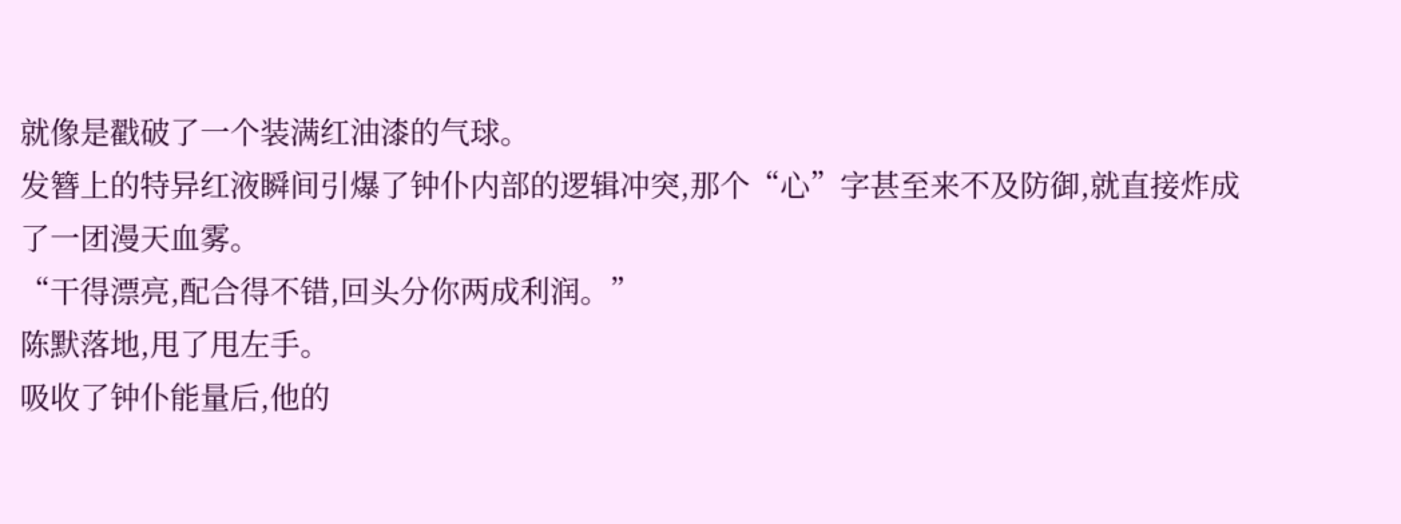就像是戳破了一个装满红油漆的气球。
发簪上的特异红液瞬间引爆了钟仆内部的逻辑冲突,那个“心”字甚至来不及防御,就直接炸成了一团漫天血雾。
“干得漂亮,配合得不错,回头分你两成利润。”
陈默落地,甩了甩左手。
吸收了钟仆能量后,他的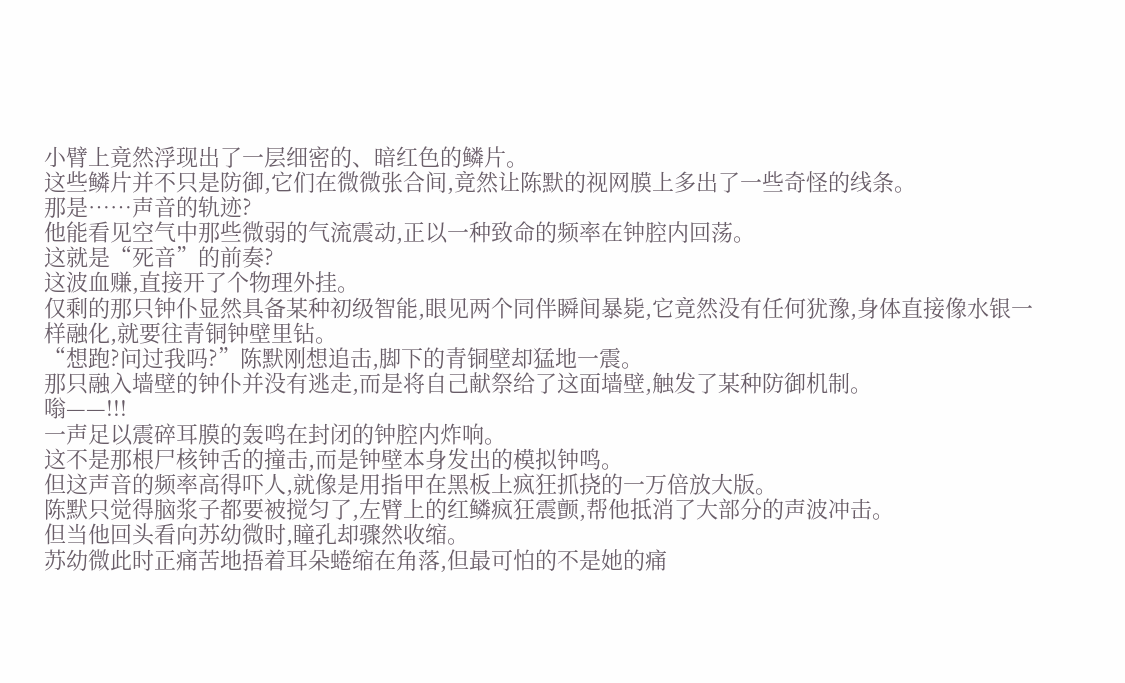小臂上竟然浮现出了一层细密的、暗红色的鳞片。
这些鳞片并不只是防御,它们在微微张合间,竟然让陈默的视网膜上多出了一些奇怪的线条。
那是……声音的轨迹?
他能看见空气中那些微弱的气流震动,正以一种致命的频率在钟腔内回荡。
这就是“死音”的前奏?
这波血赚,直接开了个物理外挂。
仅剩的那只钟仆显然具备某种初级智能,眼见两个同伴瞬间暴毙,它竟然没有任何犹豫,身体直接像水银一样融化,就要往青铜钟壁里钻。
“想跑?问过我吗?”陈默刚想追击,脚下的青铜壁却猛地一震。
那只融入墙壁的钟仆并没有逃走,而是将自己献祭给了这面墙壁,触发了某种防御机制。
嗡——!!!
一声足以震碎耳膜的轰鸣在封闭的钟腔内炸响。
这不是那根尸核钟舌的撞击,而是钟壁本身发出的模拟钟鸣。
但这声音的频率高得吓人,就像是用指甲在黑板上疯狂抓挠的一万倍放大版。
陈默只觉得脑浆子都要被搅匀了,左臂上的红鳞疯狂震颤,帮他抵消了大部分的声波冲击。
但当他回头看向苏幼微时,瞳孔却骤然收缩。
苏幼微此时正痛苦地捂着耳朵蜷缩在角落,但最可怕的不是她的痛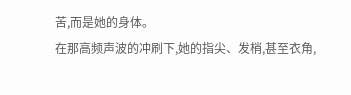苦,而是她的身体。
在那高频声波的冲刷下,她的指尖、发梢,甚至衣角,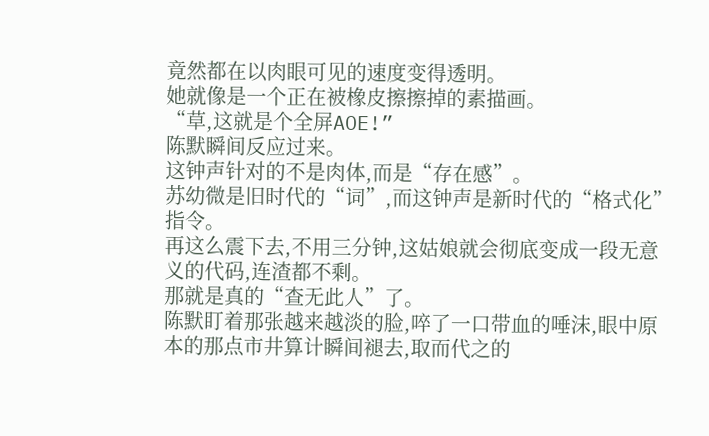竟然都在以肉眼可见的速度变得透明。
她就像是一个正在被橡皮擦擦掉的素描画。
“草,这就是个全屏AOE!”
陈默瞬间反应过来。
这钟声针对的不是肉体,而是“存在感”。
苏幼微是旧时代的“词”,而这钟声是新时代的“格式化”指令。
再这么震下去,不用三分钟,这姑娘就会彻底变成一段无意义的代码,连渣都不剩。
那就是真的“查无此人”了。
陈默盯着那张越来越淡的脸,啐了一口带血的唾沫,眼中原本的那点市井算计瞬间褪去,取而代之的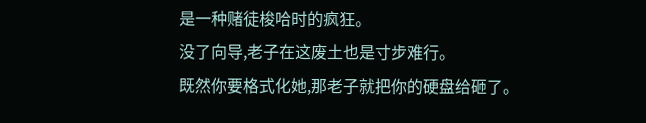是一种赌徒梭哈时的疯狂。
没了向导,老子在这废土也是寸步难行。
既然你要格式化她,那老子就把你的硬盘给砸了。